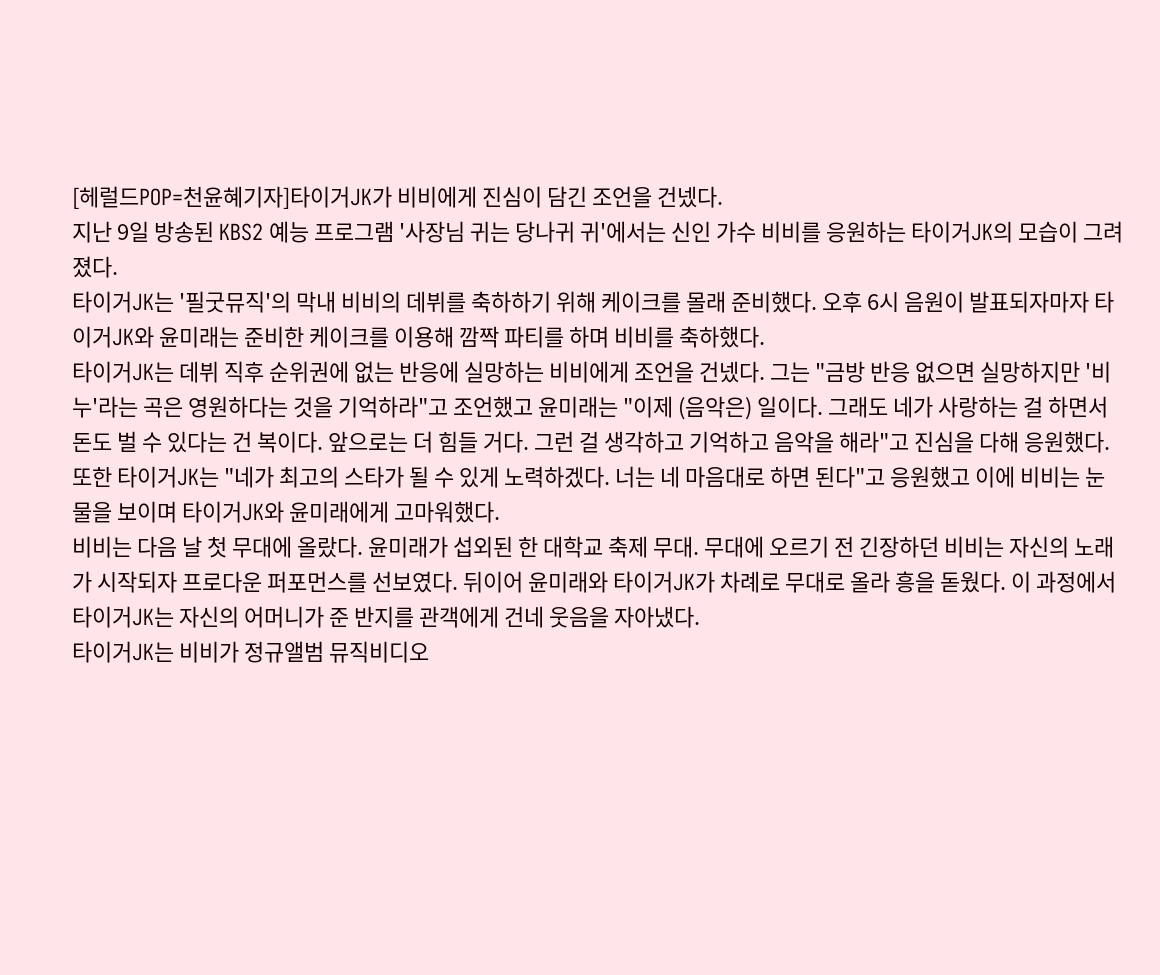[헤럴드POP=천윤혜기자]타이거JK가 비비에게 진심이 담긴 조언을 건넸다.
지난 9일 방송된 KBS2 예능 프로그램 '사장님 귀는 당나귀 귀'에서는 신인 가수 비비를 응원하는 타이거JK의 모습이 그려졌다.
타이거JK는 '필굿뮤직'의 막내 비비의 데뷔를 축하하기 위해 케이크를 몰래 준비했다. 오후 6시 음원이 발표되자마자 타이거JK와 윤미래는 준비한 케이크를 이용해 깜짝 파티를 하며 비비를 축하했다.
타이거JK는 데뷔 직후 순위권에 없는 반응에 실망하는 비비에게 조언을 건넸다. 그는 "금방 반응 없으면 실망하지만 '비누'라는 곡은 영원하다는 것을 기억하라"고 조언했고 윤미래는 "이제 (음악은) 일이다. 그래도 네가 사랑하는 걸 하면서 돈도 벌 수 있다는 건 복이다. 앞으로는 더 힘들 거다. 그런 걸 생각하고 기억하고 음악을 해라"고 진심을 다해 응원했다.
또한 타이거JK는 "네가 최고의 스타가 될 수 있게 노력하겠다. 너는 네 마음대로 하면 된다"고 응원했고 이에 비비는 눈물을 보이며 타이거JK와 윤미래에게 고마워했다.
비비는 다음 날 첫 무대에 올랐다. 윤미래가 섭외된 한 대학교 축제 무대. 무대에 오르기 전 긴장하던 비비는 자신의 노래가 시작되자 프로다운 퍼포먼스를 선보였다. 뒤이어 윤미래와 타이거JK가 차례로 무대로 올라 흥을 돋웠다. 이 과정에서 타이거JK는 자신의 어머니가 준 반지를 관객에게 건네 웃음을 자아냈다.
타이거JK는 비비가 정규앨범 뮤직비디오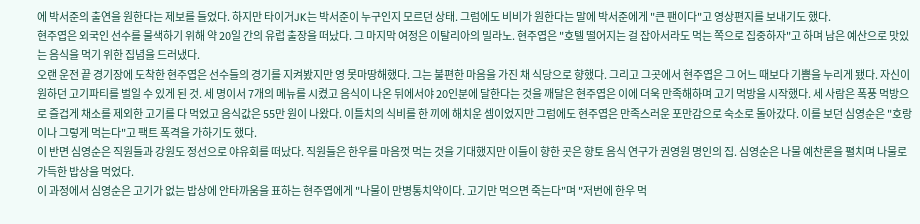에 박서준의 출연을 원한다는 제보를 들었다. 하지만 타이거JK는 박서준이 누구인지 모르던 상태. 그럼에도 비비가 원한다는 말에 박서준에게 "큰 팬이다"고 영상편지를 보내기도 했다.
현주엽은 외국인 선수를 물색하기 위해 약 20일 간의 유럽 출장을 떠났다. 그 마지막 여정은 이탈리아의 밀라노. 현주엽은 "호텔 떨어지는 걸 잡아서라도 먹는 쪽으로 집중하자"고 하며 남은 예산으로 맛있는 음식을 먹기 위한 집념을 드러냈다.
오랜 운전 끝 경기장에 도착한 현주엽은 선수들의 경기를 지켜봤지만 영 못마땅해했다. 그는 불편한 마음을 가진 채 식당으로 향했다. 그리고 그곳에서 현주엽은 그 어느 때보다 기쁨을 누리게 됐다. 자신이 원하던 고기파티를 벌일 수 있게 된 것. 세 명이서 7개의 메뉴를 시켰고 음식이 나온 뒤에서야 20인분에 달한다는 것을 깨달은 현주엽은 이에 더욱 만족해하며 고기 먹방을 시작했다. 세 사람은 폭풍 먹방으로 즐겁게 채소를 제외한 고기를 다 먹었고 음식값은 55만 원이 나왔다. 이틀치의 식비를 한 끼에 해치운 셈이었지만 그럼에도 현주엽은 만족스러운 포만감으로 숙소로 돌아갔다. 이를 보던 심영순은 "호랑이나 그렇게 먹는다"고 팩트 폭격을 가하기도 했다.
이 반면 심영순은 직원들과 강원도 정선으로 야유회를 떠났다. 직원들은 한우를 마음껏 먹는 것을 기대했지만 이들이 향한 곳은 향토 음식 연구가 권영원 명인의 집. 심영순은 나물 예찬론을 펼치며 나물로 가득한 밥상을 먹었다.
이 과정에서 심영순은 고기가 없는 밥상에 안타까움을 표하는 현주엽에게 "나물이 만병통치약이다. 고기만 먹으면 죽는다"며 "저번에 한우 먹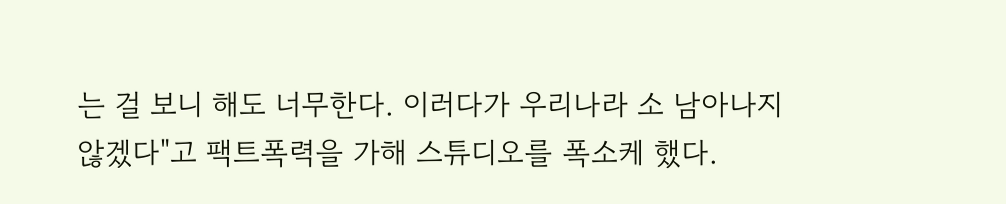는 걸 보니 해도 너무한다. 이러다가 우리나라 소 남아나지 않겠다"고 팩트폭력을 가해 스튜디오를 폭소케 했다.